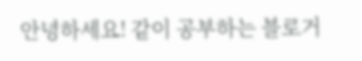안녕하세요! 같이 공부하는 블로거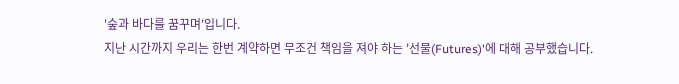'숲과 바다를 꿈꾸며'입니다.
지난 시간까지 우리는 한번 계약하면 무조건 책임을 져야 하는 '선물(Futures)'에 대해 공부했습니다.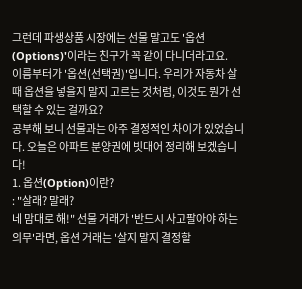그런데 파생상품 시장에는 선물 말고도 '옵션(Options)'이라는 친구가 꼭 같이 다니더라고요.
이름부터가 '옵션(선택권)'입니다. 우리가 자동차 살 때 옵션을 넣을지 말지 고르는 것처럼, 이것도 뭔가 선택할 수 있는 걸까요?
공부해 보니 선물과는 아주 결정적인 차이가 있었습니다. 오늘은 아파트 분양권에 빗대어 정리해 보겠습니다!
1. 옵션(Option)이란?
: "살래? 말래?
네 맘대로 해!" 선물 거래가 '반드시 사고팔아야 하는 의무'라면, 옵션 거래는 '살지 말지 결정할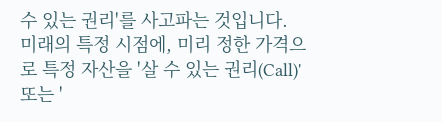수 있는 권리'를 사고파는 것입니다.
미래의 특정 시점에, 미리 정한 가격으로 특정 자산을 '살 수 있는 권리(Call)' 또는 '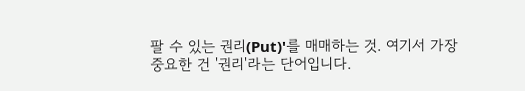팔 수 있는 권리(Put)'를 매매하는 것. 여기서 가장 중요한 건 '권리'라는 단어입니다.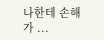나한테 손해가 ...